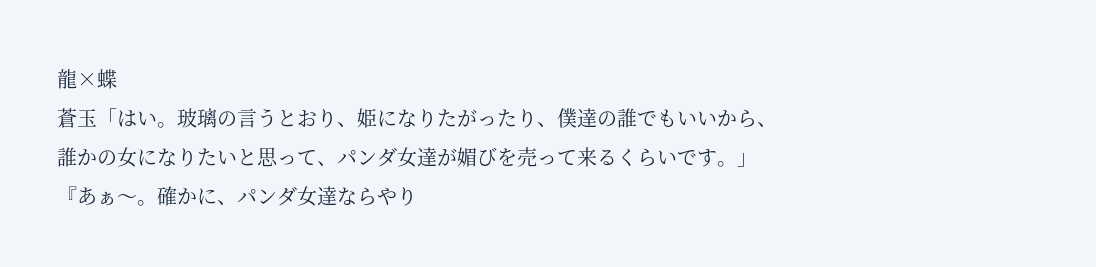龍×蝶
蒼玉「はい。玻璃の言うとおり、姫になりたがったり、僕達の誰でもいいから、誰かの女になりたいと思って、パンダ女達が媚びを売って来るくらいです。」
『あぁ〜。確かに、パンダ女達ならやり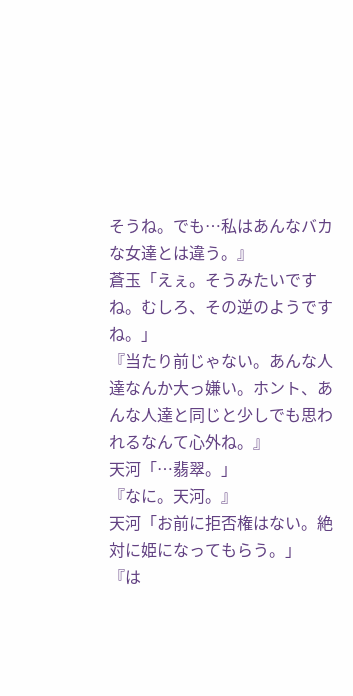そうね。でも…私はあんなバカな女達とは違う。』
蒼玉「えぇ。そうみたいですね。むしろ、その逆のようですね。」
『当たり前じゃない。あんな人達なんか大っ嫌い。ホント、あんな人達と同じと少しでも思われるなんて心外ね。』
天河「…翡翠。」
『なに。天河。』
天河「お前に拒否権はない。絶対に姫になってもらう。」
『は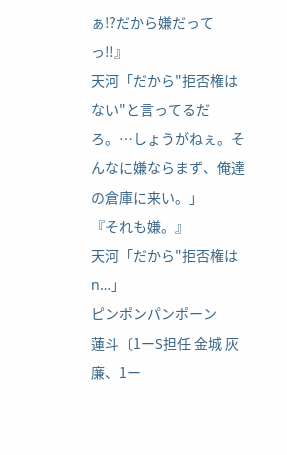ぁ⁉だから嫌だってっ‼』
天河「だから"拒否権はない"と言ってるだろ。…しょうがねぇ。そんなに嫌ならまず、俺達の倉庫に来い。」
『それも嫌。』
天河「だから"拒否権はn…」
ピンポンパンポーン
蓮斗〔1ーS担任 金城 灰廉、1ー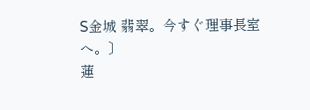S金城 翡翠。今すぐ理事長室へ。〕
蓮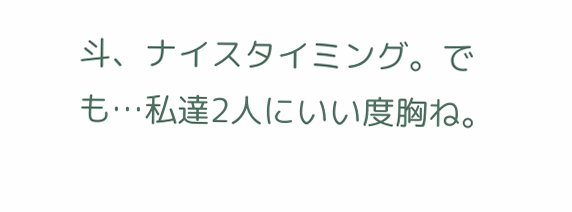斗、ナイスタイミング。でも…私達2人にいい度胸ね。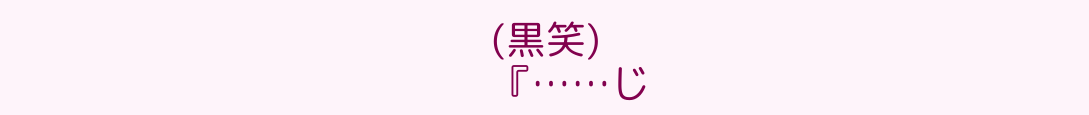(黒笑)
『……じ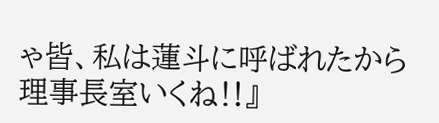ゃ皆、私は蓮斗に呼ばれたから理事長室いくね‼』